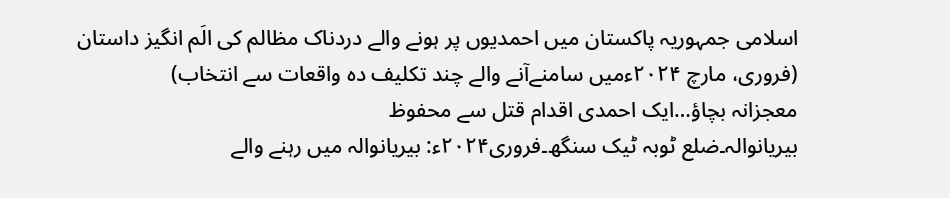اسلامی جمہوریہ پاکستان میں احمدیوں پر ہونے والے دردناک مظالم کی الَم انگیز داستان (فروری، مارچ ۲۰۲۴ءمیں سامنےآنے والے چند تکلیف دہ واقعات سے انتخاب)
معجزانہ بچاؤ…ایک احمدی اقدام قتل سے محفوظ
بیریانوالہ۔ضلع ٹوبہ ٹیک سنگھ۔فروری۲۰۲۴ء: بیریانوالہ میں رہنے والے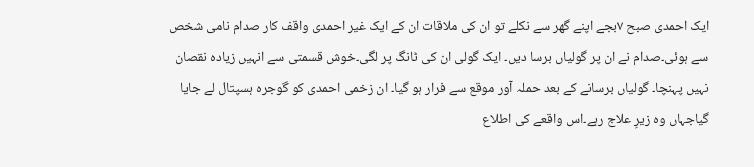ایک احمدی صبح ۷بجے اپنے گھر سے نکلے تو ان کی ملاقات ان کے ایک غیر احمدی واقف کار صدام نامی شخص سے ہوئی۔صدام نے ان پر گولیاں برسا دیں۔ ایک گولی ان کی ٹانگ پر لگی۔خوش قسمتی سے انہیں زیادہ نقصان نہیں پہنچا۔ گولیاں برسانے کے بعد حملہ آور موقع سے فرار ہو گیا۔ ان زخمی احمدی کو گوجرہ ہسپتال لے جایا گیاجہاں وہ زیرِ علاج رہے۔اس واقعے کی اطلاع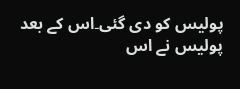پولیس کو دی گئی۔اس کے بعد پولیس نے اس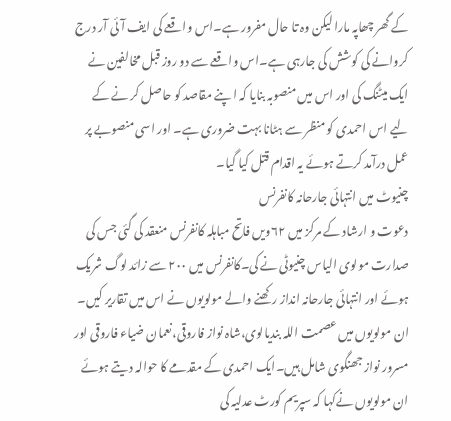کے گھر چھاپہ مارا لیکن وہ تا حال مفرور ہے۔اس واقعے کی ایف آئی آر درج کروانے کی کوشش کی جارہی ہے۔اس واقعے سے دو روز قبل مخالفین نے ایک میٹنگ کی اور اس میں منصوبہ بنایا کہ ا پنے مقاصد کو حاصل کر نے کے لیے اس احمدی کو منظر سے ہٹانا بہت ضروری ہے۔ اور اسی منصوبے پر عمل درآمد کرتے ہوئے یہ اقدام قتل کیا گیا۔
چنیوٹ میں انتہائی جارحانہ کانفرنس
دعوت و ارشاد کے مرکز میں ۶۲ویں فاتح مباہلہ کانفرنس منعقد کی گئی جس کی صدارت مولوی الیاس چنیوٹی نے کی۔کانفرنس میں ۲۰۰ سے زائد لوگ شریک ہوئے اور انتہائی جارحانہ انداز رکھنے والے مولویوں نے اس میں تقاریر کیں۔ ان مولویوں میں عصمت اللہ بندیالوی،شاہ نواز فاروقی،نعمان ضیاء فاروقی اور مسرور نواز جھنگوی شامل ہیں۔ایک احمدی کے مقدمے کا حوالہ دیتے ہوئے ان مولویوں نےکہا کہ سپریم کورٹ عدلیہ کی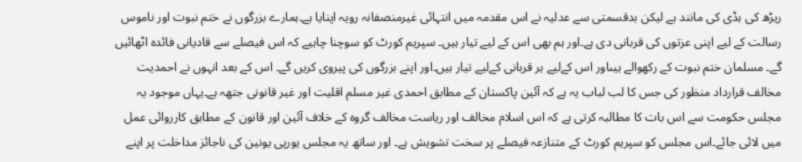ریڑھ کی ہڈی کی مانند ہے لیکن بدقسمتی سے عدلیہ نے اس مقدمہ میں انتہائی غیرمنصفانہ رویہ اپنایا ہے۔ہمارے بزرگوں نے ختم نبوت اور ناموس رسالت کے لیے اپنی عزتوں کی قربانی دی ہے۔اور ہم بھی اس کے لیے تیار ہیں۔ سپریم کورٹ کو سوچنا چاہیے کہ اس فیصلے سے قادیانی فائدہ اٹھائیں گے۔ مسلمان ختم نبوت کے رکھوالے ہیںاور اس کےلیے ہر قربانی کےلیے تیار ہیں۔اور اپنے بزرگوں کی پیروی کریں گے۔ اس کے بعد انہوں نے احمدیت مخالف قرارداد منظور کی جس کا لب لباب یہ ہے کہ آئین پاکستان کے مطابق احمدی غیر مسلم اقلیت اور غیر قانونی جتھہ ہے۔یہاں موجود یہ مجلس حکومت سے اس بات کا مطالبہ کرتی ہے کہ اس اسلام مخالف اور ریاست مخالف گروہ کے خلاف آئین اور قانون کے مطابق کارروائی عمل میں لائی جائے۔اس مجلس کو سپریم کورٹ کے متنازعہ فیصلے پر سخت تشویش ہے۔ اور ساتھ یہ مجلس یورپی یونین کی ناجائز مداخلت پر اپنے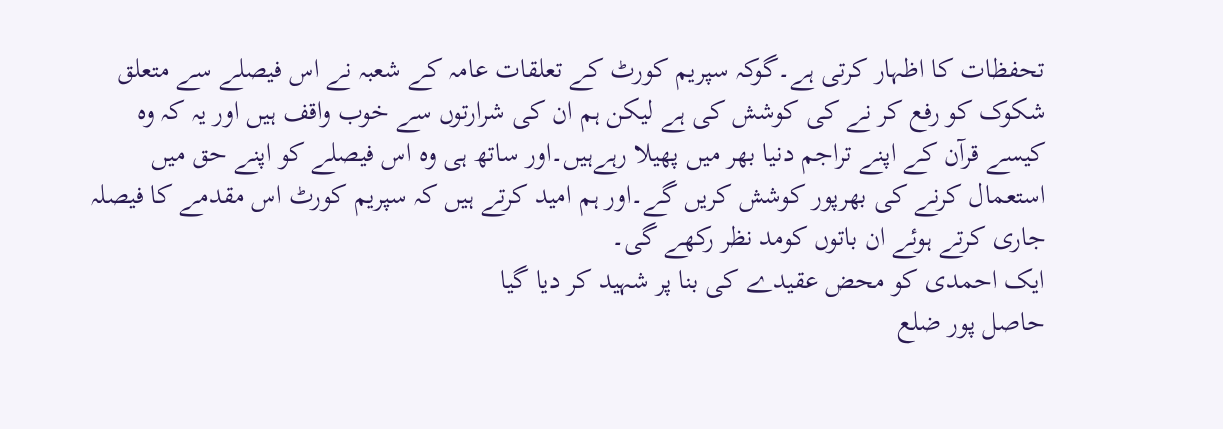تحفظات کا اظہار کرتی ہے۔گوکہ سپریم کورٹ کے تعلقات عامہ کے شعبہ نے اس فیصلے سے متعلق شکوک کو رفع کر نے کی کوشش کی ہے لیکن ہم ان کی شرارتوں سے خوب واقف ہیں اور یہ کہ وہ کیسے قرآن کے اپنے تراجم دنیا بھر میں پھیلا رہےہیں۔اور ساتھ ہی وہ اس فیصلے کو اپنے حق میں استعمال کرنے کی بھرپور کوشش کریں گے۔اور ہم امید کرتے ہیں کہ سپریم کورٹ اس مقدمے کا فیصلہ جاری کرتے ہوئے ان باتوں کومد نظر رکھے گی۔
ایک احمدی کو محض عقیدے کی بنا پر شہید کر دیا گیا
حاصل پور ضلع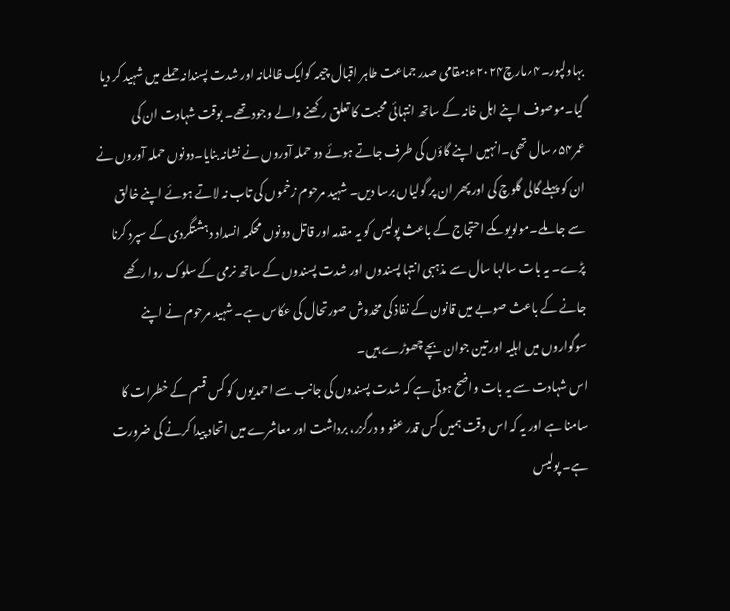بہاولپور۔۴؍مارچ۲۰۲۴ء:مقامی صدر جماعت طاہر اقبال چیمہ کوایک ظالمانہ اور شدت پسندانہ حملے میں شہید کر دیا گیا۔موصوف اپنے اہل خانہ کے ساتھ انتہائی محبت کا تعلق رکھنے والے وجود تھے۔ بوقت شہادت ان کی عمر۵۴؍سال تھی۔انہیں اپنے گاؤں کی طرف جاتے ہوئے دو حملہ آوروں نے نشانہ بنایا۔دونوں حملہ آوروں نے ان کو پہلے گالی گلوچ کی اور پھر ان پر گولیاں برسا دیں۔ شہید مرحوم زخموں کی تاب نہ لاتے ہوئے اپنے خالق سے جا ملے۔مولویوںکے احتجاج کے باعث پولیس کو یہ مقدمہ اور قاتل دونوں محکمہ انسداد دہشتگردی کے سپرد کرنا پڑے۔ یہ بات سالہا سال سے مذہبی انتہا پسندوں اور شدت پسندوں کے ساتھ نرمی کے سلوک روا رکھے جانے کے باعث صوبے میں قانون کے نفاذ کی مخدوش صورتحال کی عکاس ہے۔ شہید مرحوم نے اپنے سوگواروں میں اہلیہ اور تین جوان بچے چھوڑے ہیں۔
اس شہادت سے یہ بات واضح ہوتی ہے کہ شدت پسندوں کی جانب سے احمدیوں کو کس قسم کے خطرات کا سامنا ہے اور یہ کہ اس وقت ہمیں کس قدر عفو و درگزر، برداشت اور معاشرے میں اتحاد پیدا کرنے کی ضرورت ہے۔ پولیس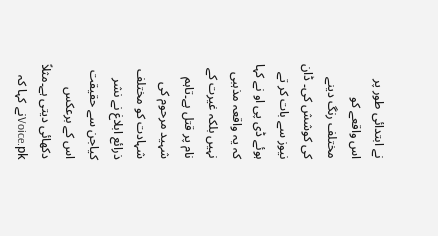نے ابتدائی طور پر اس واقعے کو مختلف رنگ دینے کی کوشش کی۔ ڈان نیوز سے بات کر تے ہوئے ڈی پی او نے کہا کہ یہ واقعہ مذہبی نہیں بلکہ غیرت کے نام پر قتل ہے۔تاہم شہید مرحوم کی شہادت کو مختلف ذرائع ابلاغ نے نشر کیاجن سے حقیقت اس کے برعکس دکھائی دیتی ہے۔مثلاً Voice.pkنے کہا کہ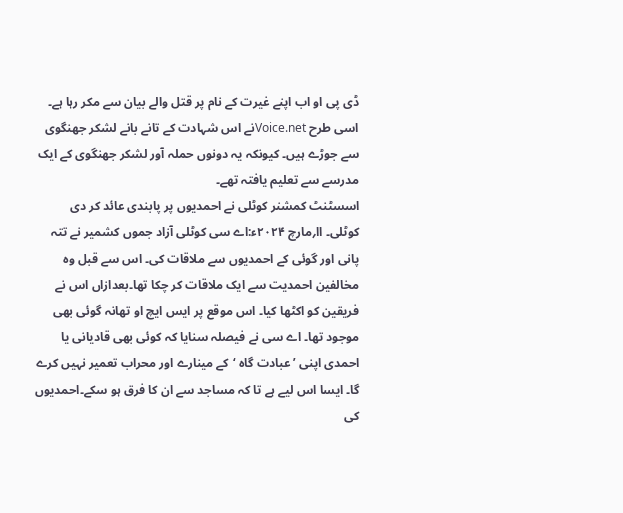ڈی پی او اب اپنے غیرت کے نام پر قتل والے بیان سے مکر رہا ہے۔ اسی طرح Voice.netنے اس شہادت کے تانے بانے لشکر جھنگوی سے جوڑے ہیں۔ کیونکہ یہ دونوں حملہ آور لشکر جھنگوی کے ایک مدرسے سے تعلیم یافتہ تھے۔
اسسٹنٹ کمشنر کوٹلی نے احمدیوں پر پابندی عائد کر دی
کوٹلی۔ اا؍مارچ ۲۰۲۴ء:اے سی کوٹلی آزاد جموں کشمیر نے تتہ پانی اور گوئی کے احمدیوں سے ملاقات کی۔ اس سے قبل وہ مخالفین احمدیت سے ایک ملاقات کر چکا تھا۔بعدازاں اس نے فریقین کو اکٹھا کیا۔ اس موقع پر ایس ایچ او تھانہ گوئی بھی موجود تھا۔ اے سی نے فیصلہ سنایا کہ کوئی بھی قادیانی یا احمدی اپنی ’عبادت گاہ ‘کے مینارے اور محراب تعمیر نہیں کرے گا۔ ایسا اس لیے ہے تا کہ مساجد سے ان کا فرق ہو سکے۔احمدیوں کی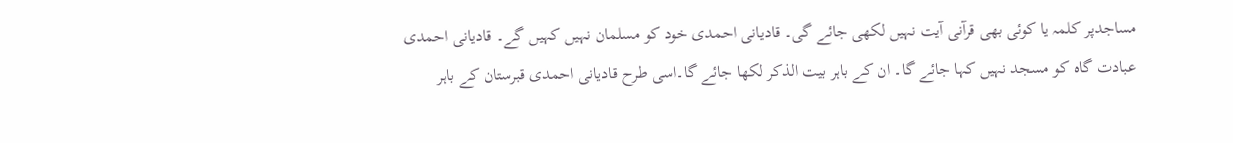مساجدپر کلمہ یا کوئی بھی قرآنی آیت نہیں لکھی جائے گی۔ قادیانی احمدی خود کو مسلمان نہیں کہیں گے۔ قادیانی احمدی عبادت گاہ کو مسجد نہیں کہا جائے گا۔ ان کے باہر بیت الذکر لکھا جائے گا۔اسی طرح قادیانی احمدی قبرستان کے باہر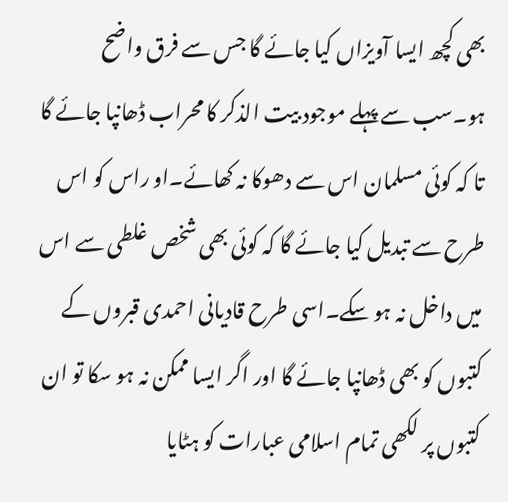بھی کچھ ایسا آویزاں کیا جائے گا جس سے فرق واضح ہو۔سب سے پہلے موجود بیت الذکر کا محراب ڈھانپا جائے گا تا کہ کوئی مسلمان اس سے دھوکا نہ کھائے۔او راس کو اس طرح سے تبدیل کیا جائے گا کہ کوئی بھی شخص غلطی سے اس میں داخل نہ ہو سکے۔اسی طرح قادیانی احمدی قبروں کے کتبوں کو بھی ڈھانپا جائے گا اور اگر ایسا ممکن نہ ہو سکا تو ان کتبوں پر لکھی تمام اسلامی عبارات کو ہٹایا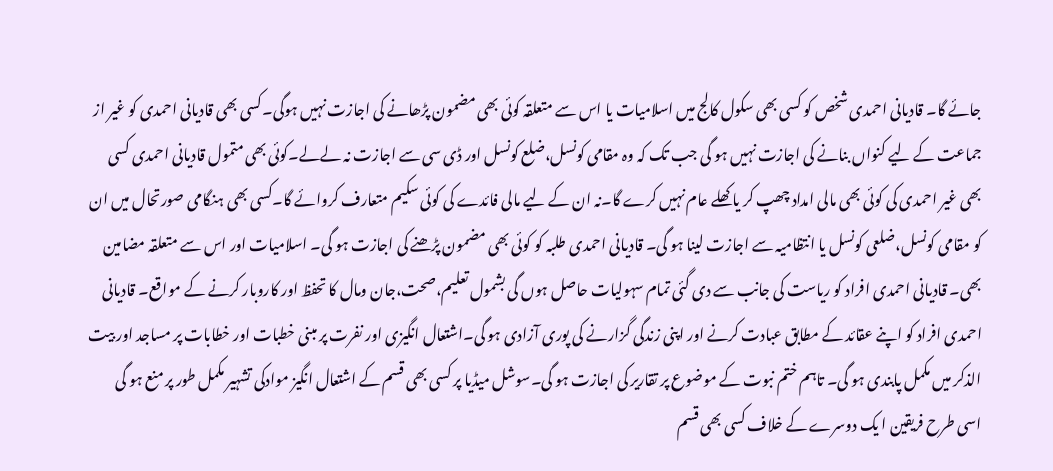جائے گا۔ قادیانی احمدی شخص کو کسی بھی سکول کالج میں اسلامیات یا اس سے متعلقہ کوئی بھی مضمون پڑھانے کی اجازت نہیں ہوگی۔کسی بھی قادیانی احمدی کو غیر از جماعت کے لیے کنواں بنانے کی اجازت نہیں ہو گی جب تک کہ وہ مقامی کونسل،ضلع کونسل اور ڈی سی سے اجازت نہ لےلے۔کوئی بھی متمول قادیانی احمدی کسی بھی غیر احمدی کی کوئی بھی مالی امداد چھپ کر یا کھلے عام نہیں کرے گا۔نہ ان کے لیے مالی فائدے کی کوئی سکیم متعارف کروائے گا۔کسی بھی ہنگامی صورتحال میں ان کو مقامی کونسل،ضلعی کونسل یا انتظامیہ سے اجازت لینا ہو گی۔ قادیانی احمدی طلبہ کو کوئی بھی مضمون پڑھنے کی اجازت ہو گی۔ اسلامیات اور اس سے متعلقہ مضامین بھی۔ قادیانی احمدی افراد کو ریاست کی جانب سے دی گئی تمام سہولیات حاصل ہوں گی بشمول تعلیم،صحت،جان ومال کا تحفظ اور کاروبار کرنے کے مواقع۔ قادیانی احمدی افراد کو اپنے عقائد کے مطابق عبادت کرنے اور اپنی زندگی گزارنے کی پوری آزادی ہو گی۔اشتعال انگیزی اور نفرت پر مبنی خطبات اور خطابات پر مساجد اور بیت الذکر میں مکمل پابندی ہو گی۔ تاہم ختم نبوت کے موضوع پر تقاریر کی اجازت ہو گی۔سوشل میڈیا پر کسی بھی قسم کے اشتعال انگیز موادکی تشہیر مکمل طور پر منع ہو گی اسی طرح فریقین ا یک دوسرے کے خلاف کسی بھی قسم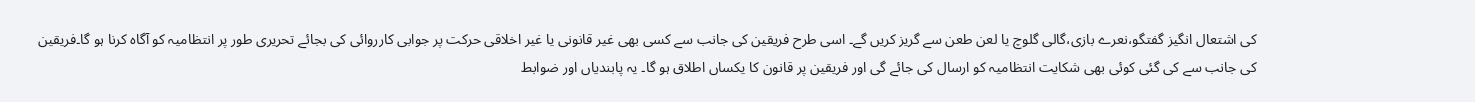کی اشتعال انگیز گفتگو،نعرے بازی،گالی گلوچ یا لعن طعن سے گریز کریں گے۔ اسی طرح فریقین کی جانب سے کسی بھی غیر قانونی یا غیر اخلاقی حرکت پر جوابی کارروائی کی بجائے تحریری طور پر انتظامیہ کو آگاہ کرنا ہو گا۔فریقین کی جانب سے کی گئی کوئی بھی شکایت انتظامیہ کو ارسال کی جائے گی اور فریقین پر قانون کا یکساں اطلاق ہو گا۔ یہ پابندیاں اور ضوابط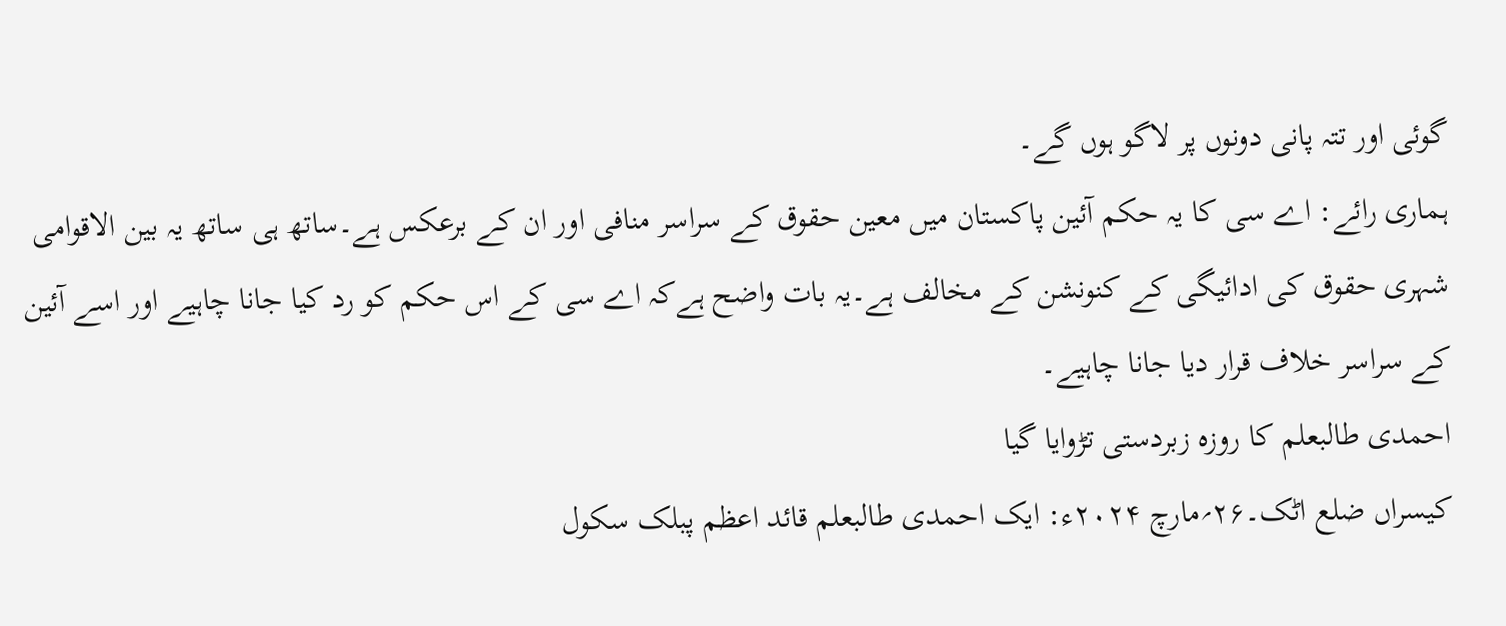گوئی اور تتہ پانی دونوں پر لاگو ہوں گے۔
ہماری رائے: اے سی کا یہ حکم آئین پاکستان میں معین حقوق کے سراسر منافی اور ان کے برعکس ہے۔ساتھ ہی ساتھ یہ بین الاقوامی شہری حقوق کی ادائیگی کے کنونشن کے مخالف ہے۔یہ بات واضح ہےکہ اے سی کے اس حکم کو رد کیا جانا چاہیے اور اسے آئین کے سراسر خلاف قرار دیا جانا چاہیے۔
احمدی طالبعلم کا روزہ زبردستی تڑوایا گیا
کیسراں ضلع اٹک۔۲۶؍مارچ ۲۰۲۴ء: ایک احمدی طالبعلم قائد اعظم پبلک سکول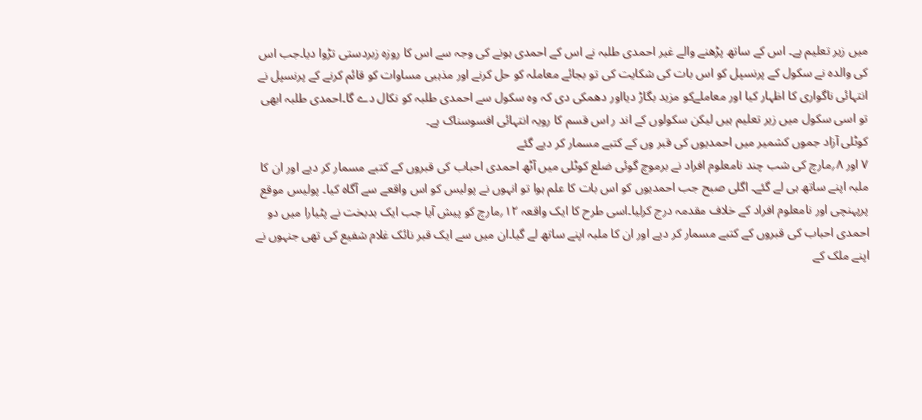میں زیر تعلیم ہے۔ اس کے ساتھ پڑھنے والے غیر احمدی طلبہ نے اس کے احمدی ہونے کی وجہ سے اس کا روزہ زبردستی تڑوا دیا۔جب اس کی والدہ نے سکول کے پرنسپل کو اس بات کی شکایت کی تو بجائے معاملہ کو حل کرنے اور مذہبی مساوات کو قائم کرنے کے پرنسپل نے انتہائی ناگواری کا اظہار کیا اور معاملےکو مزید بگاڑ دیااور دھمکی دی کہ وہ سکول سے احمدی طلبہ کو نکال دے گا۔احمدی طلبہ ابھی تو اسی سکول میں زیر تعلیم ہیں لیکن سکولوں کے اند ر اس قسم کا رویہ انتہائی افسوسناک ہے۔
کوٹلی آزاد جموں کشمیر میں احمدیوں کی قبر وں کے کتبے مسمار کر دیے گئے
۷ اور ۸؍مارچ کی شب چند نامعلوم افراد نے برموچ گوئی ضلع کوٹلی میں آٹھ احمدی احباب کی قبروں کے کتبے مسمار کر دیے اور ان کا ملبہ اپنے ساتھ ہی لے گئے۔ اگلی صبح جب احمدیوں کو اس بات کا علم ہوا تو انہوں نے پولیس کو اس واقعے سے آگاہ کیا۔ پولیس موقع پرپہنچی اور نامعلوم افراد کے خلاف مقدمہ درج کرلیا۔اسی طرح کا ایک واقعہ ۱۲؍مارچ کو پیش آیا جب ایک بدبخت نے پٹیارا میں دو احمدی احباب کی قبروں کے کتبے مسمار کر دیے اور ان کا ملبہ اپنے ساتھ لے گیا۔ان میں سے ایک قبر نائک غلام شفیع کی تھی جنہوں نے اپنے ملک کے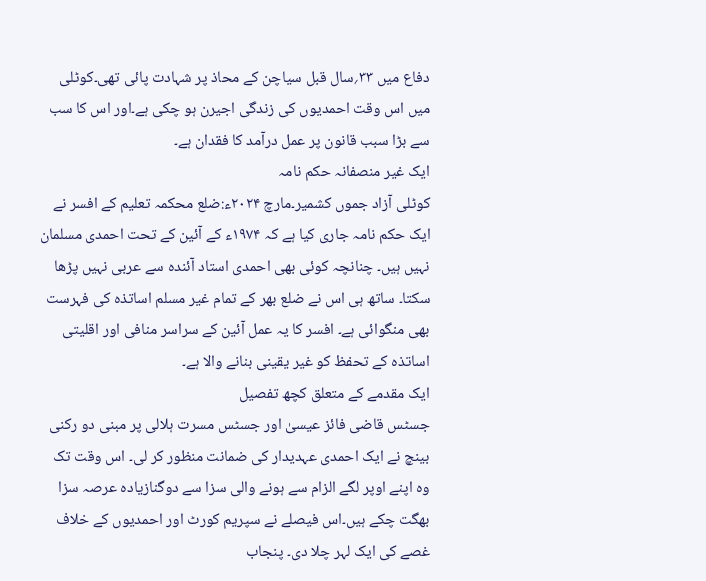دفاع میں ۳۳؍سال قبل سیاچن کے محاذ پر شہادت پائی تھی۔کوٹلی میں اس وقت احمدیوں کی زندگی اجیرن ہو چکی ہے۔اور اس کا سب سے بڑا سبب قانون پر عمل درآمد کا فقدان ہے۔
ایک غیر منصفانہ حکم نامہ
کوٹلی آزاد جموں کشمیر۔مارچ ۲۰۲۴ء:ضلع محکمہ تعلیم کے افسر نے ایک حکم نامہ جاری کیا ہے کہ ۱۹۷۴ء کے آئین کے تحت احمدی مسلمان نہیں ہیں۔ چنانچہ کوئی بھی احمدی استاد آئندہ سے عربی نہیں پڑھا سکتا۔ ساتھ ہی اس نے ضلع بھر کے تمام غیر مسلم اساتذہ کی فہرست بھی منگوائی ہے۔ افسر کا یہ عمل آئین کے سراسر منافی اور اقلیتی اساتذہ کے تحفظ کو غیر یقینی بنانے والا ہے۔
ایک مقدمے کے متعلق کچھ تفصیل
جسٹس قاضی فائز عیسیٰ اور جسٹس مسرت ہلالی پر مبنی دو رکنی بینچ نے ایک احمدی عہدیدار کی ضمانت منظور کر لی۔ اس وقت تک وہ اپنے اوپر لگے الزام سے ہونے والی سزا سے دوگنازیادہ عرصہ سزا بھگت چکے ہیں۔اس فیصلے نے سپریم کورٹ اور احمدیوں کے خلاف غصے کی ایک لہر چلا دی۔ پنجاب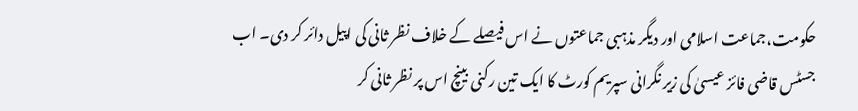حکومت،جماعت اسلامی اور دیگر مذہبی جماعتوں نے اس فیصلے کے خلاف نظر ثانی کی اپیل دائر کر دی۔ اب جسٹس قاضی فائز عیسیٰ کی زیر نگرانی سپریم کورٹ کا ایک تین رکنی بینچ اس پر نظر ثانی کر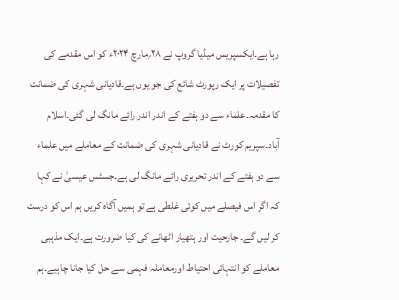رہا ہے۔ایکسپریس میڈیا گروپ نے ۲۸؍مارچ ۲۰۲۴ء کو اس مقدمے کی تفصیلات پر ایک رپورٹ شائع کی جو یوں ہے۔قادیانی شہری کی ضمانت کا مقدمہ۔علماء سے دو ہفتے کے اندر اندر رائے مانگ لی گئی۔اسلام آباد۔سپریم کورٹ نے قادیانی شہری کی ضمانت کے معاملے میں علماء سے دو ہفتے کے اندر تحریری رائے مانگ لی ہے۔جسٹس عیسیٰ نے کہا کہ اگر اس فیصلے میں کوئی غلطی ہے تو ہمیں آگاہ کریں ہم اس کو درست کر لیں گے۔ جارحیت اور ہتھیار اٹھانے کی کیا ضرورت ہے۔ایک مذہبی معاملے کو انتہائی احتیاط اورمعاملہ فہمی سے حل کیا جانا چاہیے۔ہم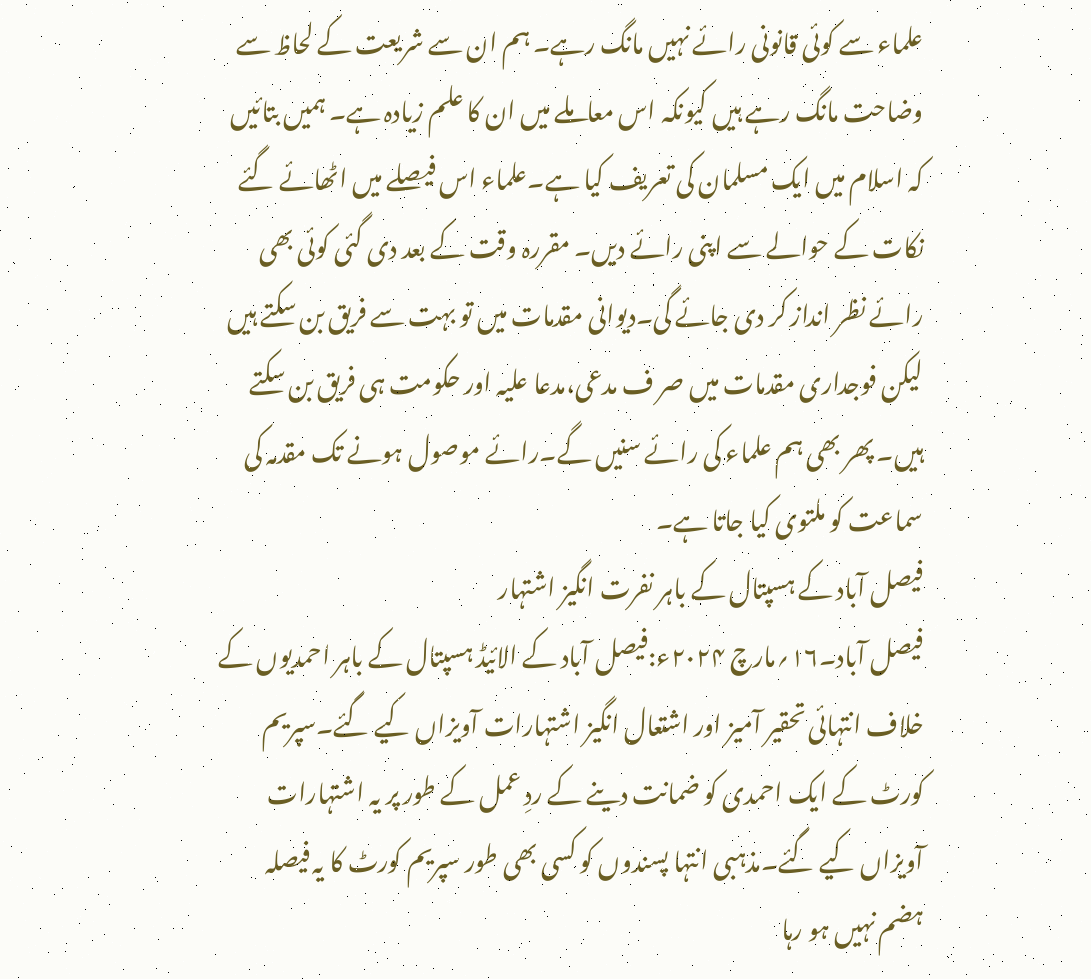علماء سے کوئی قانونی رائے نہیں مانگ رہے۔ ہم ان سے شریعت کے لحاظ سے وضاحت مانگ رہے ہیں کیونکہ اس معاملے میں ان کا علم زیادہ ہے۔ ہمیں بتائیں کہ اسلام میں ایک مسلمان کی تعریف کیا ہے۔علماء اس فیصلے میں اٹھائے گئے نکات کے حوالے سے اپنی رائے دیں۔ مقررہ وقت کے بعد دی گئی کوئی بھی رائے نظر انداز کر دی جائے گی۔دیوانی مقدمات میں تو بہت سے فریق بن سکتے ہیں لیکن فوجداری مقدمات میں صر ف مدعی،مدعا علیہ اور حکومت ہی فریق بن سکتے ہیں۔ پھر بھی ہم علماء کی رائے سنیں گے۔رائے موصول ہونے تک مقدمہ کی سماعت کو ملتوی کیا جاتا ہے۔
فیصل آباد کے ہسپتال کے باہر نفرت انگیز اشتہار
فیصل آباد۔۱۶؍مارچ ۲۰۲۴ء:فیصل آباد کے الائیڈ ہسپتال کے باہر احمدیوں کے خلاف انتہائی تحقیر آمیز اور اشتعال انگیز اشتہارات آویزاں کیے گئے۔سپریم کورٹ کے ایک احمدی کو ضمانت دینے کے ردِ عمل کے طور پر یہ اشتہارات آویزاں کیے گئے۔مذہبی انتہا پسندوں کو کسی بھی طور سپریم کورٹ کا یہ فیصلہ ہضم نہیں ہو رہا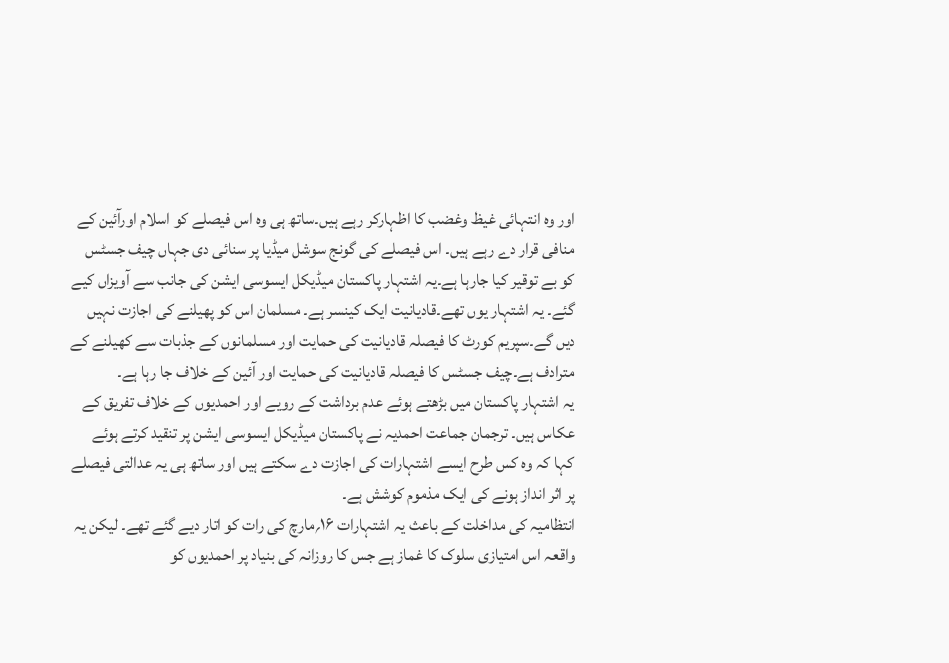اور وہ انتہائی غیظ وغضب کا اظہارکر رہے ہیں۔ساتھ ہی وہ اس فیصلے کو اسلام اورآئین کے منافی قرار دے رہے ہیں۔ اس فیصلے کی گونج سوشل میڈیا پر سنائی دی جہاں چیف جسٹس کو بے توقیر کیا جارہا ہے۔یہ اشتہار پاکستان میڈیکل ایسوسی ایشن کی جانب سے آویزاں کیے گئے۔ یہ اشتہار یوں تھے۔قادیانیت ایک کینسر ہے۔ مسلمان اس کو پھیلنے کی اجازت نہیں دیں گے۔سپریم کورٹ کا فیصلہ قادیانیت کی حمایت اور مسلمانوں کے جذبات سے کھیلنے کے مترادف ہے۔چیف جسٹس کا فیصلہ قادیانیت کی حمایت اور آئین کے خلاف جا رہا ہے۔
یہ اشتہار پاکستان میں بڑھتے ہوئے عدم برداشت کے رویے اور احمدیوں کے خلاف تفریق کے عکاس ہیں۔ ترجمان جماعت احمدیہ نے پاکستان میڈیکل ایسوسی ایشن پر تنقید کرتے ہوئے کہا کہ وہ کس طرح ایسے اشتہارات کی اجازت دے سکتے ہیں اور ساتھ ہی یہ عدالتی فیصلے پر اثر انداز ہونے کی ایک مذموم کوشش ہے۔
انتظامیہ کی مداخلت کے باعث یہ اشتہارات ۱۶؍مارچ کی رات کو اتار دیے گئے تھے۔ لیکن یہ واقعہ اس امتیازی سلوک کا غماز ہے جس کا روزانہ کی بنیاد پر احمدیوں کو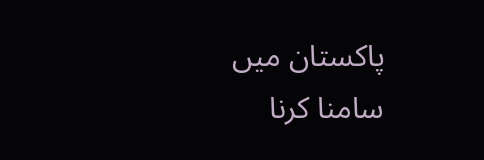پاکستان میں سامنا کرنا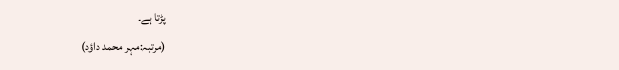پڑتا ہے۔
(مرتبہ:مہر محمد داؤد)